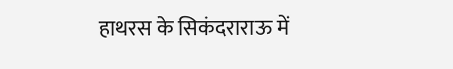हाथरस के सिकंदराराऊ में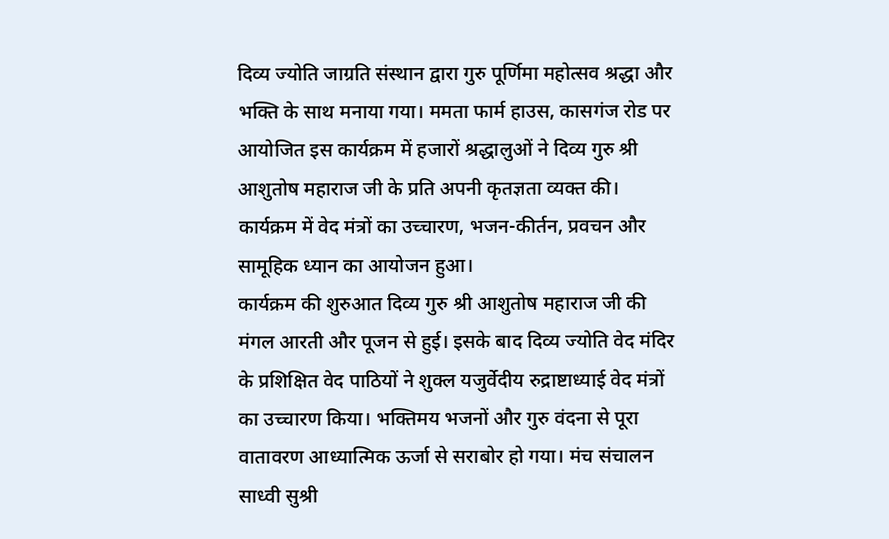दिव्य ज्योति जाग्रति संस्थान द्वारा गुरु पूर्णिमा महोत्सव श्रद्धा और भक्ति के साथ मनाया गया। ममता फार्म हाउस, कासगंज रोड पर आयोजित इस कार्यक्रम में हजारों श्रद्धालुओं ने दिव्य गुरु श्री आशुतोष महाराज जी के प्रति अपनी कृतज्ञता व्यक्त की। कार्यक्रम में वेद मंत्रों का उच्चारण, भजन-कीर्तन, प्रवचन और सामूहिक ध्यान का आयोजन हुआ।
कार्यक्रम की शुरुआत दिव्य गुरु श्री आशुतोष महाराज जी की मंगल आरती और पूजन से हुई। इसके बाद दिव्य ज्योति वेद मंदिर के प्रशिक्षित वेद पाठियों ने शुक्ल यजुर्वेदीय रुद्राष्टाध्याई वेद मंत्रों का उच्चारण किया। भक्तिमय भजनों और गुरु वंदना से पूरा वातावरण आध्यात्मिक ऊर्जा से सराबोर हो गया। मंच संचालन साध्वी सुश्री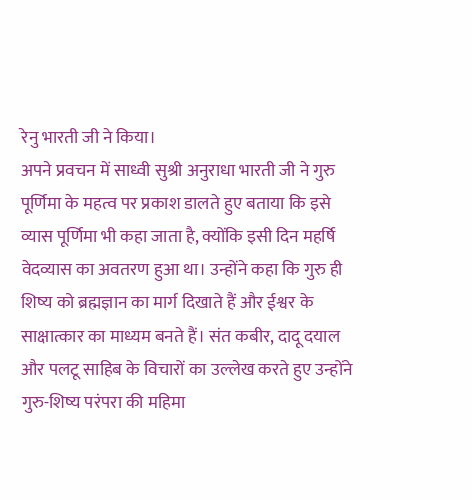रेनु भारती जी ने किया।
अपने प्रवचन में साध्वी सुश्री अनुराधा भारती जी ने गुरु पूर्णिमा के महत्व पर प्रकाश डालते हुए बताया कि इसे व्यास पूर्णिमा भी कहा जाता है, क्योंकि इसी दिन महर्षि वेदव्यास का अवतरण हुआ था। उन्होंने कहा कि गुरु ही शिष्य को ब्रह्मज्ञान का मार्ग दिखाते हैं और ईश्वर के साक्षात्कार का माध्यम बनते हैं। संत कबीर, दादू दयाल और पलटू साहिब के विचारों का उल्लेख करते हुए उन्होंने गुरु-शिष्य परंपरा की महिमा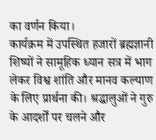का वर्णन किया।
कार्यक्रम में उपस्थित हजारों ब्रह्मज्ञानी शिष्यों ने सामूहिक ध्यान सत्र में भाग लेकर विश्व शांति और मानव कल्याण के लिए प्रार्थना की। श्रद्धालुओं ने गुरु के आदर्शों पर चलने और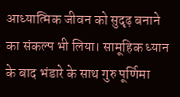आध्यात्मिक जीवन को सुदृढ़ बनाने का संकल्प भी लिया। सामूहिक ध्यान के बाद भंडारे के साथ गुरु पूर्णिमा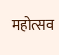महोत्सव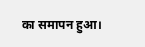का समापन हुआ।